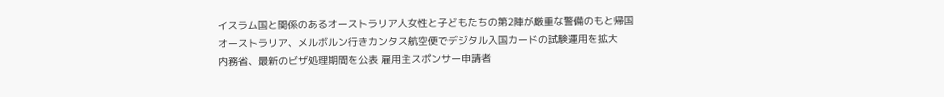イスラム国と関係のあるオーストラリア人女性と子どもたちの第2陣が厳重な警備のもと帰国
オーストラリア、メルボルン行きカンタス航空便でデジタル入国カードの試験運用を拡大
内務省、最新のビザ処理期間を公表 雇用主スポンサー申請者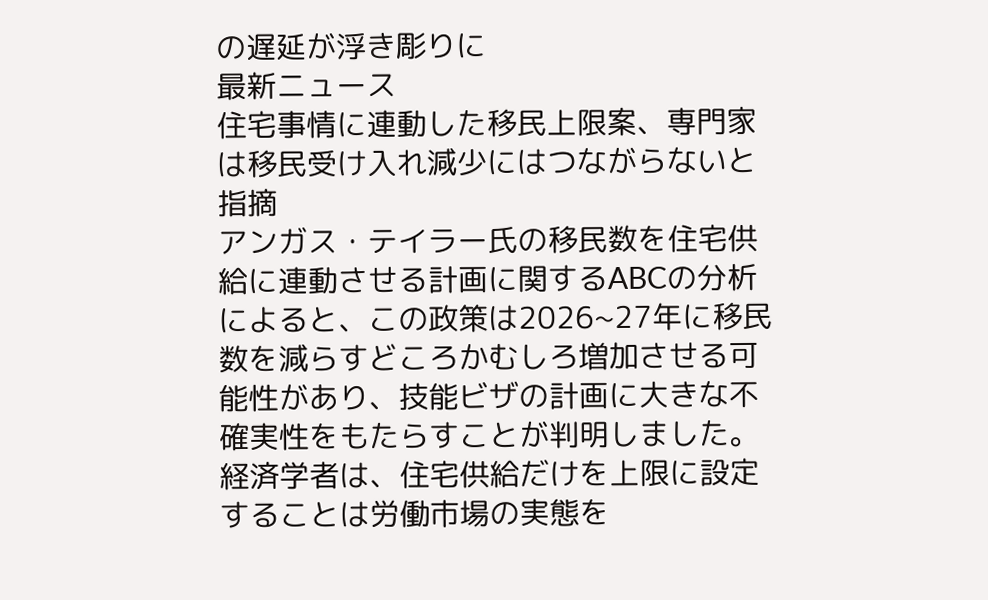の遅延が浮き彫りに
最新ニュース
住宅事情に連動した移民上限案、専門家は移民受け入れ減少にはつながらないと指摘
アンガス・テイラー氏の移民数を住宅供給に連動させる計画に関するABCの分析によると、この政策は2026~27年に移民数を減らすどころかむしろ増加させる可能性があり、技能ビザの計画に大きな不確実性をもたらすことが判明しました。経済学者は、住宅供給だけを上限に設定することは労働市場の実態を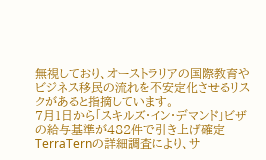無視しており、オーストラリアの国際教育やビジネス移民の流れを不安定化させるリスクがあると指摘しています。
7月1日から「スキルズ・イン・デマンド」ビザの給与基準が482件で引き上げ確定
TerraTernの詳細調査により、サ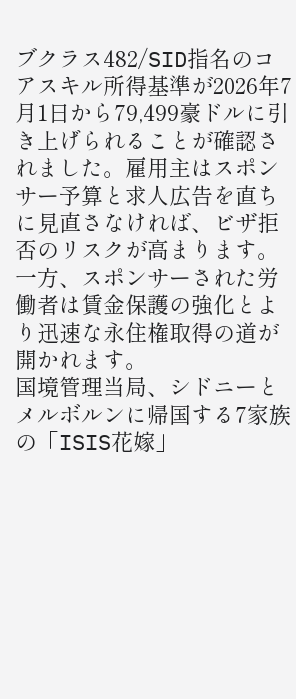ブクラス482/SID指名のコアスキル所得基準が2026年7月1日から79,499豪ドルに引き上げられることが確認されました。雇用主はスポンサー予算と求人広告を直ちに見直さなければ、ビザ拒否のリスクが高まります。一方、スポンサーされた労働者は賃金保護の強化とより迅速な永住権取得の道が開かれます。
国境管理当局、シドニーとメルボルンに帰国する7家族の「ISIS花嫁」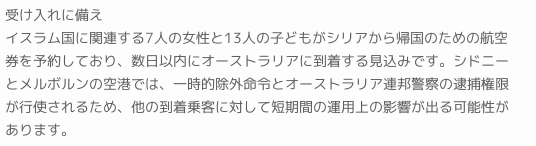受け入れに備え
イスラム国に関連する7人の女性と13人の子どもがシリアから帰国のための航空券を予約しており、数日以内にオーストラリアに到着する見込みです。シドニーとメルボルンの空港では、一時的除外命令とオーストラリア連邦警察の逮捕権限が行使されるため、他の到着乗客に対して短期間の運用上の影響が出る可能性があります。